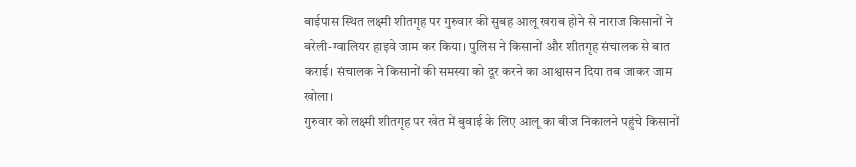बाईपास स्थित लक्ष्मी शीतगृह पर गुरुवार की सुबह आलू खराब होने से नाराज किसानों ने बरेली-ग्वालियर हाइवे जाम कर किया। पुलिस ने किसानों और शीतगृह संचालक से बात कराई। संचालक ने किसानों की समस्या को दूर करने का आश्वासन दिया तब जाकर जाम खोला।
गुरुवार को लक्ष्मी शीतगृह पर खेत में बुवाई के लिए आलू का बीज निकालने पहुंचे किसानों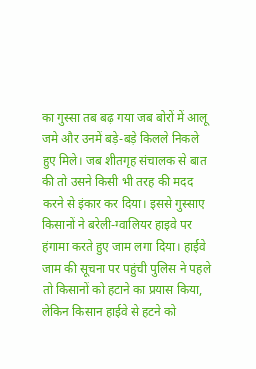का गुस्सा तब बढ़ गया जब बोरों में आलू जमे और उनमें बड़े-बड़े किलले निकले हुए मिले। जब शीतगृह संचालक से बात की तो उसने किसी भी तरह की मदद करने से इंकार कर दिया। इससे गुस्साए किसानों ने बरेली-ग्वालियर हाइवे पर हंगामा करते हुए जाम लगा दिया। हाईवे जाम की सूचना पर पहुंची पुलिस ने पहले तो किसानों को हटाने का प्रयास किया, लेकिन किसान हाईवे से हटने को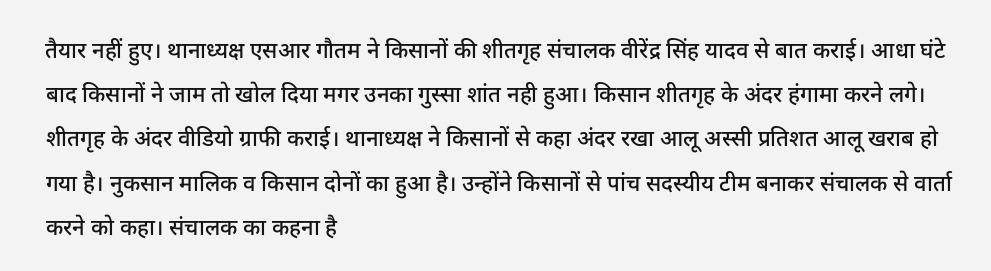तैयार नहीं हुए। थानाध्यक्ष एसआर गौतम ने किसानों की शीतगृह संचालक वीरेंद्र सिंह यादव से बात कराई। आधा घंटे बाद किसानों ने जाम तो खोल दिया मगर उनका गुस्सा शांत नही हुआ। किसान शीतगृह के अंदर हंगामा करने लगे। शीतगृह के अंदर वीडियो ग्राफी कराई। थानाध्यक्ष ने किसानों से कहा अंदर रखा आलू अस्सी प्रतिशत आलू खराब हो गया है। नुकसान मालिक व किसान दोनों का हुआ है। उन्होंने किसानों से पांच सदस्यीय टीम बनाकर संचालक से वार्ता करने को कहा। संचालक का कहना है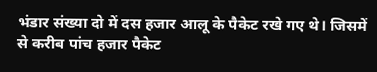भंडार संख्या दो में दस हजार आलू के पैकेट रखे गए थे। जिसमें से करीब पांच हजार पैकेट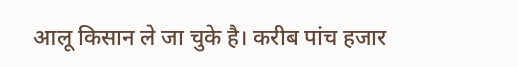आलू किसान ले जा चुके है। करीब पांच हजार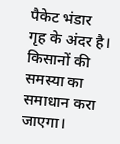पैकेट भंडार गृह के अंदर है। किसानों की समस्या का समाधान करा जाएगा।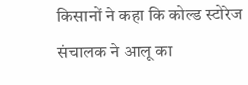किसानों ने कहा कि कोल्ड स्टोरेज संचालक ने आलू का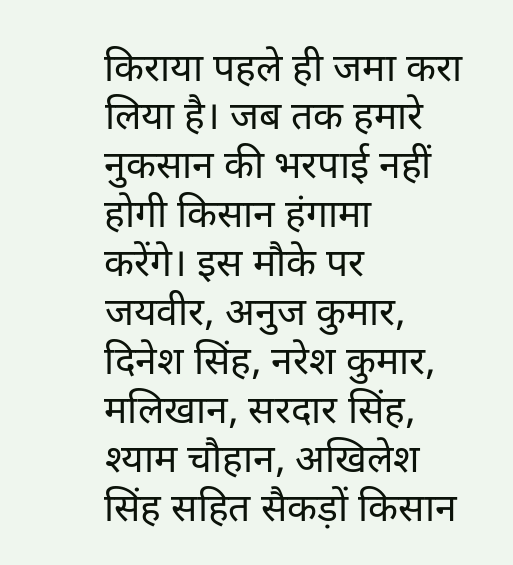किराया पहले ही जमा करा लिया है। जब तक हमारे नुकसान की भरपाई नहीं होगी किसान हंगामा करेंगे। इस मौके पर जयवीर, अनुज कुमार, दिनेश सिंह, नरेश कुमार, मलिखान, सरदार सिंह, श्याम चौहान, अखिलेश सिंह सहित सैकड़ों किसान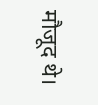मौजूद थे।